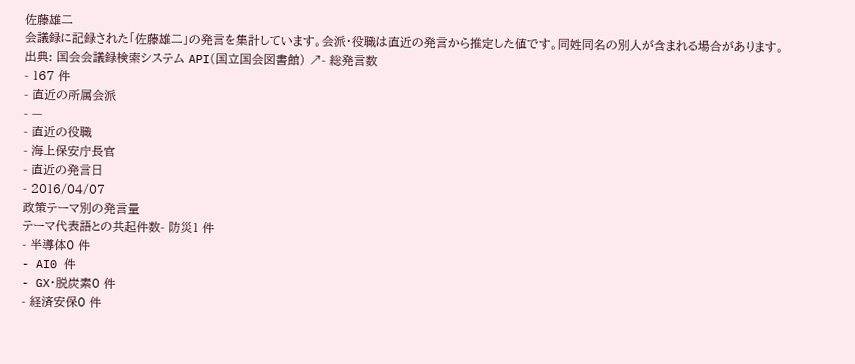佐藤雄二
会議録に記録された「佐藤雄二」の発言を集計しています。会派・役職は直近の発言から推定した値です。同姓同名の別人が含まれる場合があります。
出典: 国会会議録検索システム API(国立国会図書館) ↗- 総発言数
- 167 件
- 直近の所属会派
- —
- 直近の役職
- 海上保安庁長官
- 直近の発言日
- 2016/04/07
政策テーマ別の発言量
テーマ代表語との共起件数- 防災1 件
- 半導体0 件
- AI0 件
- GX・脱炭素0 件
- 経済安保0 件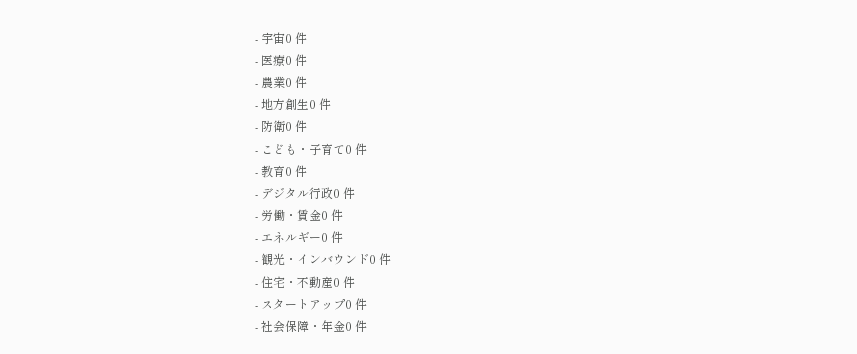- 宇宙0 件
- 医療0 件
- 農業0 件
- 地方創生0 件
- 防衛0 件
- こども・子育て0 件
- 教育0 件
- デジタル行政0 件
- 労働・賃金0 件
- エネルギー0 件
- 観光・インバウンド0 件
- 住宅・不動産0 件
- スタートアップ0 件
- 社会保障・年金0 件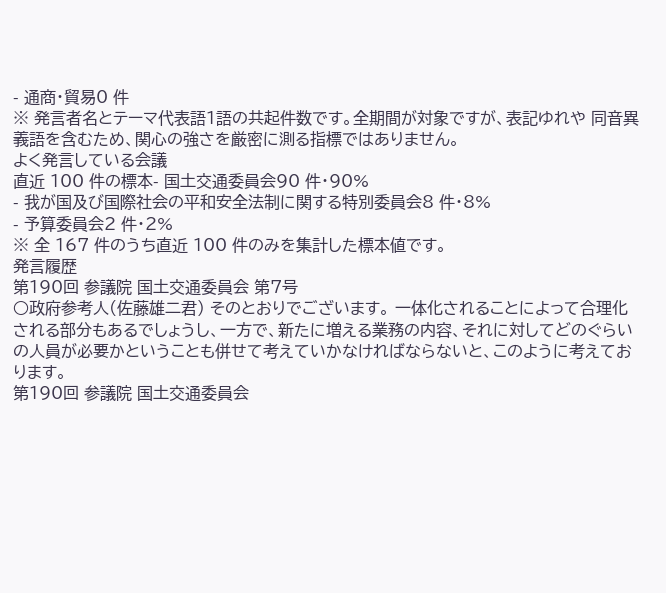- 通商・貿易0 件
※ 発言者名とテーマ代表語1語の共起件数です。全期間が対象ですが、表記ゆれや 同音異義語を含むため、関心の強さを厳密に測る指標ではありません。
よく発言している会議
直近 100 件の標本- 国土交通委員会90 件・90%
- 我が国及び国際社会の平和安全法制に関する特別委員会8 件・8%
- 予算委員会2 件・2%
※ 全 167 件のうち直近 100 件のみを集計した標本値です。
発言履歴
第190回 参議院 国土交通委員会 第7号
○政府参考人(佐藤雄二君) そのとおりでございます。 一体化されることによって合理化される部分もあるでしょうし、一方で、新たに増える業務の内容、それに対してどのぐらいの人員が必要かということも併せて考えていかなければならないと、このように考えております。
第190回 参議院 国土交通委員会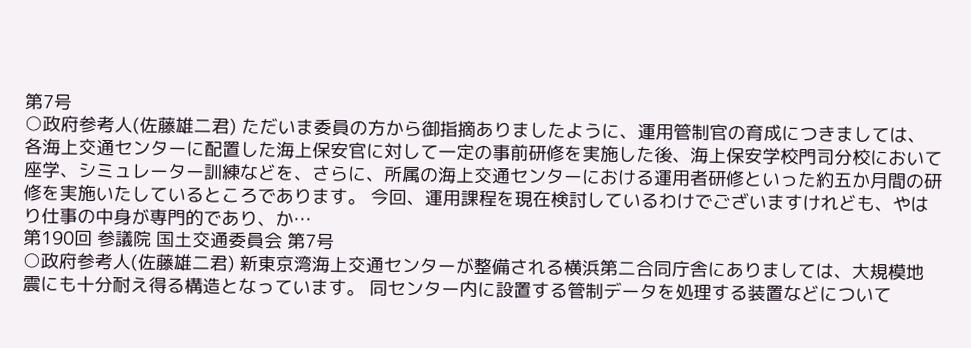第7号
○政府参考人(佐藤雄二君) ただいま委員の方から御指摘ありましたように、運用管制官の育成につきましては、各海上交通センターに配置した海上保安官に対して一定の事前研修を実施した後、海上保安学校門司分校において座学、シミュレーター訓練などを、さらに、所属の海上交通センターにおける運用者研修といった約五か月間の研修を実施いたしているところであります。 今回、運用課程を現在検討しているわけでございますけれども、やはり仕事の中身が専門的であり、か…
第190回 参議院 国土交通委員会 第7号
○政府参考人(佐藤雄二君) 新東京湾海上交通センターが整備される横浜第二合同庁舎にありましては、大規模地震にも十分耐え得る構造となっています。 同センター内に設置する管制データを処理する装置などについて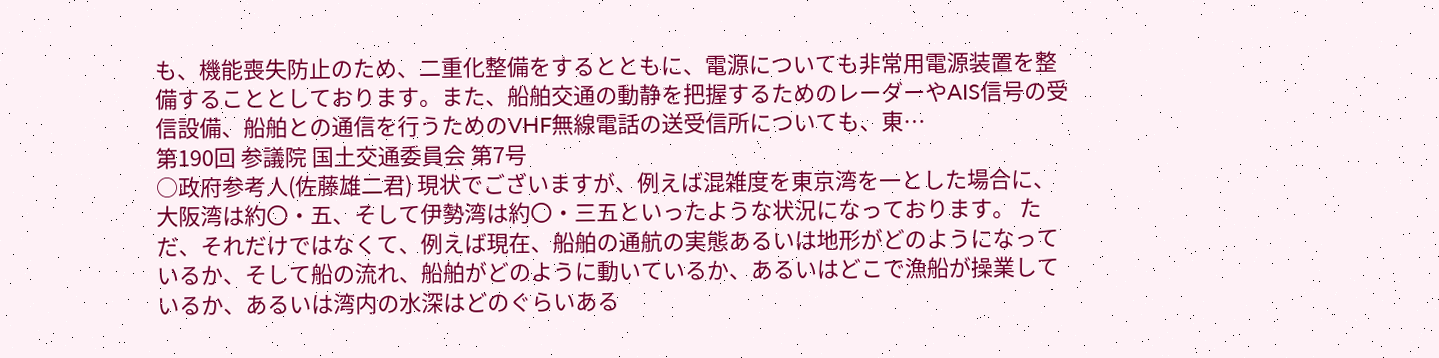も、機能喪失防止のため、二重化整備をするとともに、電源についても非常用電源装置を整備することとしております。また、船舶交通の動静を把握するためのレーダーやAIS信号の受信設備、船舶との通信を行うためのVHF無線電話の送受信所についても、東…
第190回 参議院 国土交通委員会 第7号
○政府参考人(佐藤雄二君) 現状でございますが、例えば混雑度を東京湾を一とした場合に、大阪湾は約〇・五、そして伊勢湾は約〇・三五といったような状況になっております。 ただ、それだけではなくて、例えば現在、船舶の通航の実態あるいは地形がどのようになっているか、そして船の流れ、船舶がどのように動いているか、あるいはどこで漁船が操業しているか、あるいは湾内の水深はどのぐらいある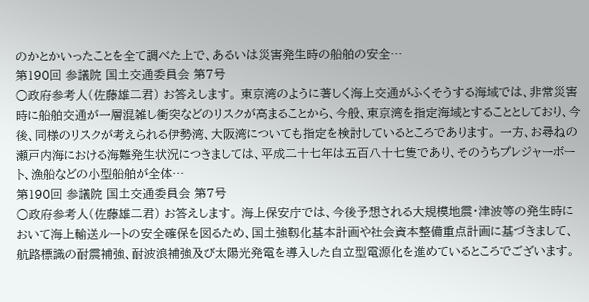のかとかいったことを全て調べた上で、あるいは災害発生時の船舶の安全…
第190回 参議院 国土交通委員会 第7号
○政府参考人(佐藤雄二君) お答えします。 東京湾のように著しく海上交通がふくそうする海域では、非常災害時に船舶交通が一層混雑し衝突などのリスクが高まることから、今般、東京湾を指定海域とすることとしており、今後、同様のリスクが考えられる伊勢湾、大阪湾についても指定を検討しているところであります。 一方、お尋ねの瀬戸内海における海難発生状況につきましては、平成二十七年は五百八十七隻であり、そのうちプレジャーボート、漁船などの小型船舶が全体…
第190回 参議院 国土交通委員会 第7号
○政府参考人(佐藤雄二君) お答えします。 海上保安庁では、今後予想される大規模地震・津波等の発生時において海上輸送ルートの安全確保を図るため、国土強靱化基本計画や社会資本整備重点計画に基づきまして、航路標識の耐震補強、耐波浪補強及び太陽光発電を導入した自立型電源化を進めているところでございます。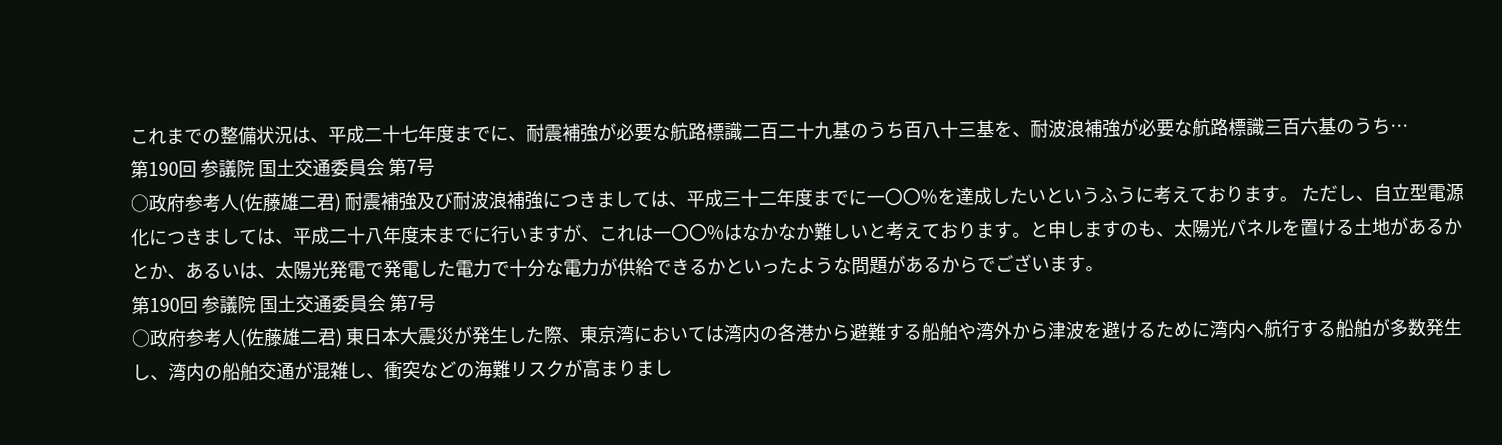これまでの整備状況は、平成二十七年度までに、耐震補強が必要な航路標識二百二十九基のうち百八十三基を、耐波浪補強が必要な航路標識三百六基のうち…
第190回 参議院 国土交通委員会 第7号
○政府参考人(佐藤雄二君) 耐震補強及び耐波浪補強につきましては、平成三十二年度までに一〇〇%を達成したいというふうに考えております。 ただし、自立型電源化につきましては、平成二十八年度末までに行いますが、これは一〇〇%はなかなか難しいと考えております。と申しますのも、太陽光パネルを置ける土地があるかとか、あるいは、太陽光発電で発電した電力で十分な電力が供給できるかといったような問題があるからでございます。
第190回 参議院 国土交通委員会 第7号
○政府参考人(佐藤雄二君) 東日本大震災が発生した際、東京湾においては湾内の各港から避難する船舶や湾外から津波を避けるために湾内へ航行する船舶が多数発生し、湾内の船舶交通が混雑し、衝突などの海難リスクが高まりまし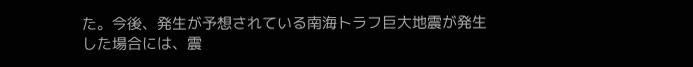た。今後、発生が予想されている南海トラフ巨大地震が発生した場合には、震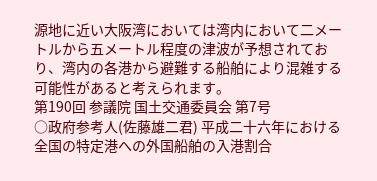源地に近い大阪湾においては湾内において二メートルから五メートル程度の津波が予想されており、湾内の各港から避難する船舶により混雑する可能性があると考えられます。
第190回 参議院 国土交通委員会 第7号
○政府参考人(佐藤雄二君) 平成二十六年における全国の特定港への外国船舶の入港割合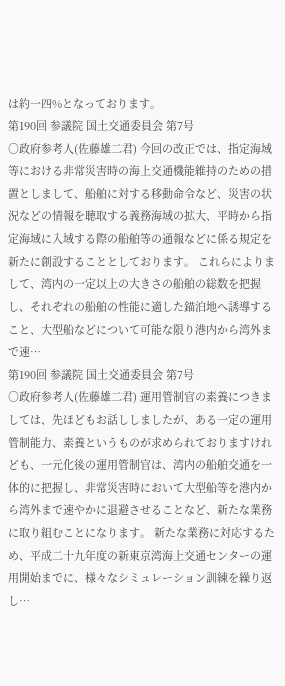は約一四%となっております。
第190回 参議院 国土交通委員会 第7号
○政府参考人(佐藤雄二君) 今回の改正では、指定海域等における非常災害時の海上交通機能維持のための措置としまして、船舶に対する移動命令など、災害の状況などの情報を聴取する義務海域の拡大、平時から指定海域に入域する際の船舶等の通報などに係る規定を新たに創設することとしております。 これらによりまして、湾内の一定以上の大きさの船舶の総数を把握し、それぞれの船舶の性能に適した錨泊地へ誘導すること、大型船などについて可能な限り港内から湾外まで速…
第190回 参議院 国土交通委員会 第7号
○政府参考人(佐藤雄二君) 運用管制官の素養につきましては、先ほどもお話ししましたが、ある一定の運用管制能力、素養というものが求められておりますけれども、一元化後の運用管制官は、湾内の船舶交通を一体的に把握し、非常災害時において大型船等を港内から湾外まで速やかに退避させることなど、新たな業務に取り組むことになります。 新たな業務に対応するため、平成二十九年度の新東京湾海上交通センターの運用開始までに、様々なシミュレーション訓練を繰り返し…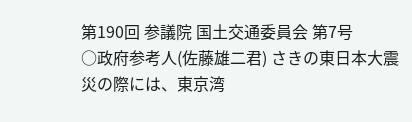第190回 参議院 国土交通委員会 第7号
○政府参考人(佐藤雄二君) さきの東日本大震災の際には、東京湾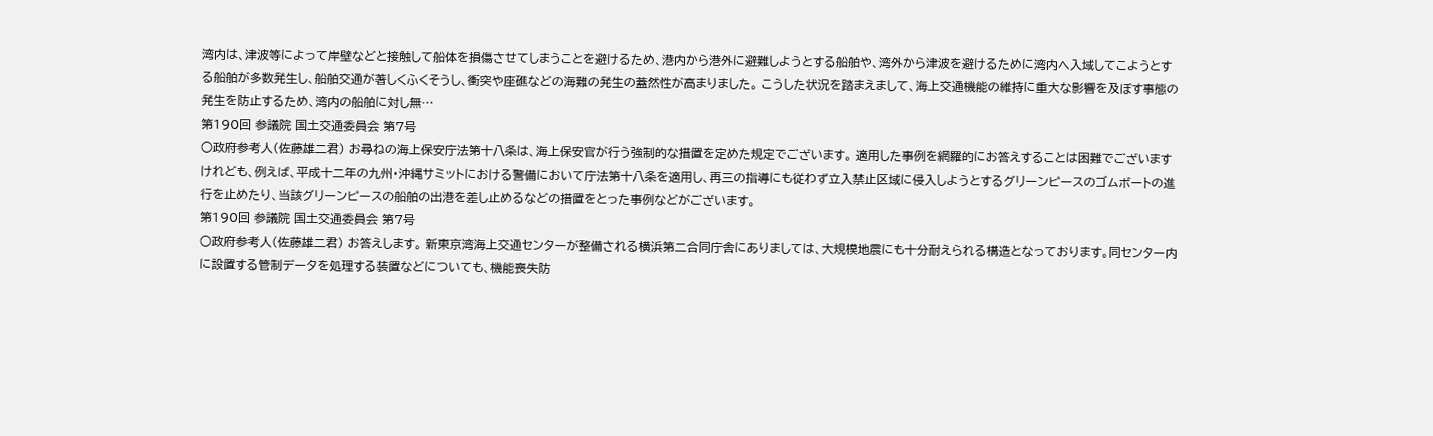湾内は、津波等によって岸壁などと接触して船体を損傷させてしまうことを避けるため、港内から港外に避難しようとする船舶や、湾外から津波を避けるために湾内へ入域してこようとする船舶が多数発生し、船舶交通が著しくふくそうし、衝突や座礁などの海難の発生の蓋然性が高まりました。 こうした状況を踏まえまして、海上交通機能の維持に重大な影響を及ぼす事態の発生を防止するため、湾内の船舶に対し無…
第190回 参議院 国土交通委員会 第7号
○政府参考人(佐藤雄二君) お尋ねの海上保安庁法第十八条は、海上保安官が行う強制的な措置を定めた規定でございます。 適用した事例を網羅的にお答えすることは困難でございますけれども、例えば、平成十二年の九州・沖縄サミットにおける警備において庁法第十八条を適用し、再三の指導にも従わず立入禁止区域に侵入しようとするグリーンピースのゴムボートの進行を止めたり、当該グリーンピースの船舶の出港を差し止めるなどの措置をとった事例などがございます。
第190回 参議院 国土交通委員会 第7号
○政府参考人(佐藤雄二君) お答えします。 新東京湾海上交通センターが整備される横浜第二合同庁舎にありましては、大規模地震にも十分耐えられる構造となっております。同センター内に設置する管制データを処理する装置などについても、機能喪失防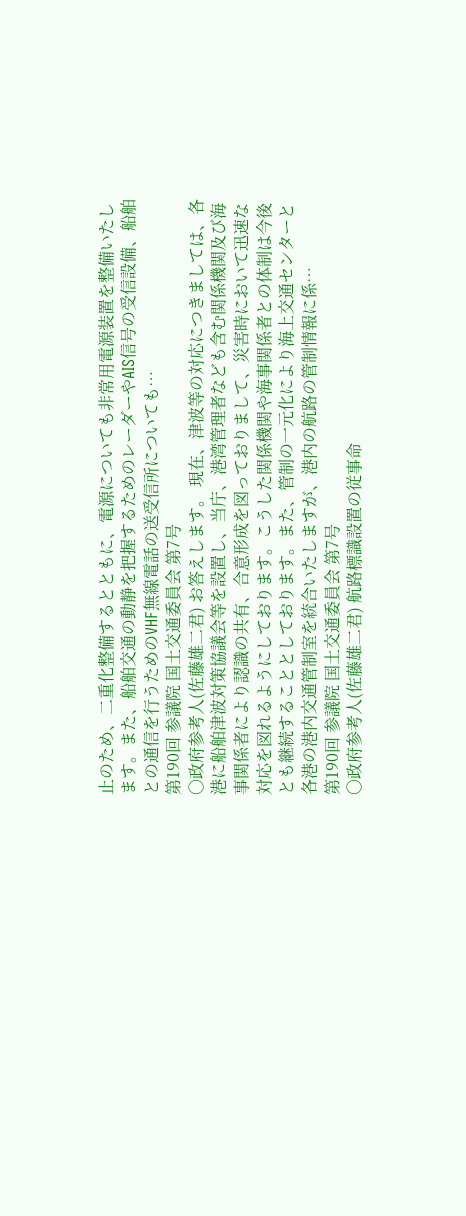止のため、二重化整備するとともに、電源についても非常用電源装置を整備いたします。また、船舶交通の動静を把握するためのレーダーやAIS信号の受信設備、船舶との通信を行うためのVHF無線電話の送受信所についても…
第190回 参議院 国土交通委員会 第7号
○政府参考人(佐藤雄二君) お答えします。 現在、津波等の対応につきましては、各港に船舶津波対策協議会等を設置し、当庁、港湾管理者なども含む関係機関及び海事関係者により認識の共有、合意形成を図っておりまして、災害時において迅速な対応を図れるようにしております。こうした関係機関や海事関係者との体制は今後とも継続することとしております。また、管制の一元化により海上交通センターと各港の港内交通管制室を統合いたしますが、港内の航路の管制情報に係…
第190回 参議院 国土交通委員会 第7号
○政府参考人(佐藤雄二君) 航路標識設置の従事命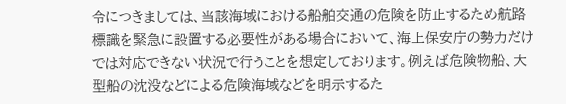令につきましては、当該海域における船舶交通の危険を防止するため航路標識を緊急に設置する必要性がある場合において、海上保安庁の勢力だけでは対応できない状況で行うことを想定しております。例えば危険物船、大型船の沈没などによる危険海域などを明示するた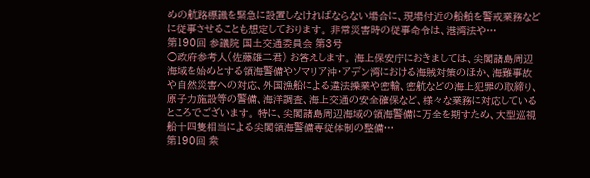めの航路標識を緊急に設置しなければならない場合に、現場付近の船舶を警戒業務などに従事させることも想定しております。 非常災害時の従事命令は、港湾法や…
第190回 参議院 国土交通委員会 第3号
○政府参考人(佐藤雄二君) お答えします。 海上保安庁におきましては、尖閣諸島周辺海域を始めとする領海警備やソマリア沖・アデン湾における海賊対策のほか、海難事故や自然災害への対応、外国漁船による違法操業や密輸、密航などの海上犯罪の取締り、原子力施設等の警備、海洋調査、海上交通の安全確保など、様々な業務に対応しているところでございます。 特に、尖閣諸島周辺海域の領海警備に万全を期すため、大型巡視船十四隻相当による尖閣領海警備専従体制の整備…
第190回 衆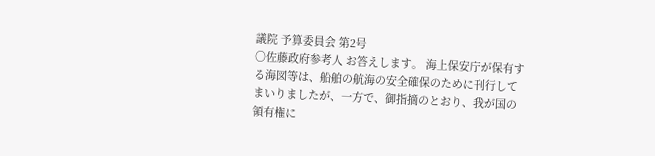議院 予算委員会 第2号
○佐藤政府参考人 お答えします。 海上保安庁が保有する海図等は、船舶の航海の安全確保のために刊行してまいりましたが、一方で、御指摘のとおり、我が国の領有権に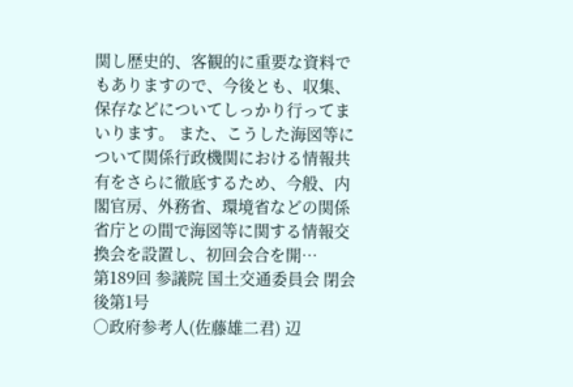関し歴史的、客観的に重要な資料でもありますので、今後とも、収集、保存などについてしっかり行ってまいります。 また、こうした海図等について関係行政機関における情報共有をさらに徹底するため、今般、内閣官房、外務省、環境省などの関係省庁との間で海図等に関する情報交換会を設置し、初回会合を開…
第189回 参議院 国土交通委員会 閉会後第1号
○政府参考人(佐藤雄二君) 辺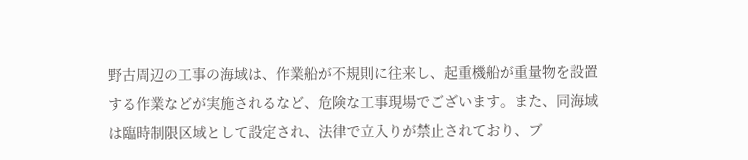野古周辺の工事の海域は、作業船が不規則に往来し、起重機船が重量物を設置する作業などが実施されるなど、危険な工事現場でございます。また、同海域は臨時制限区域として設定され、法律で立入りが禁止されており、ブ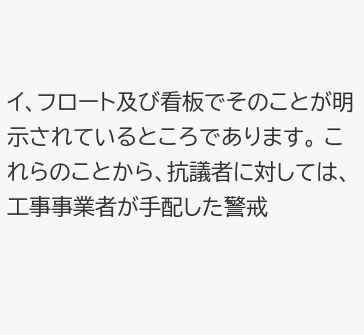イ、フロート及び看板でそのことが明示されているところであります。 これらのことから、抗議者に対しては、工事事業者が手配した警戒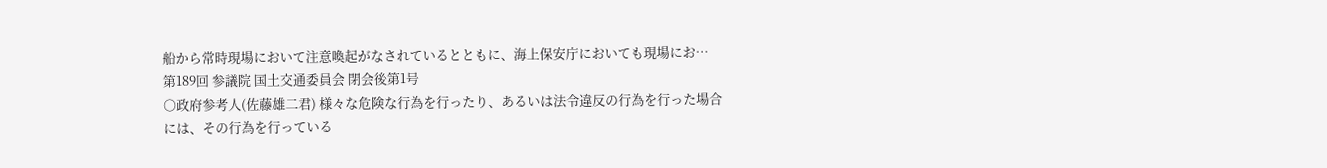船から常時現場において注意喚起がなされているとともに、海上保安庁においても現場にお…
第189回 参議院 国土交通委員会 閉会後第1号
○政府参考人(佐藤雄二君) 様々な危険な行為を行ったり、あるいは法令違反の行為を行った場合には、その行為を行っている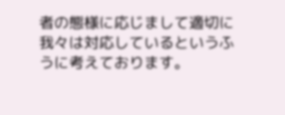者の態様に応じまして適切に我々は対応しているというふうに考えております。